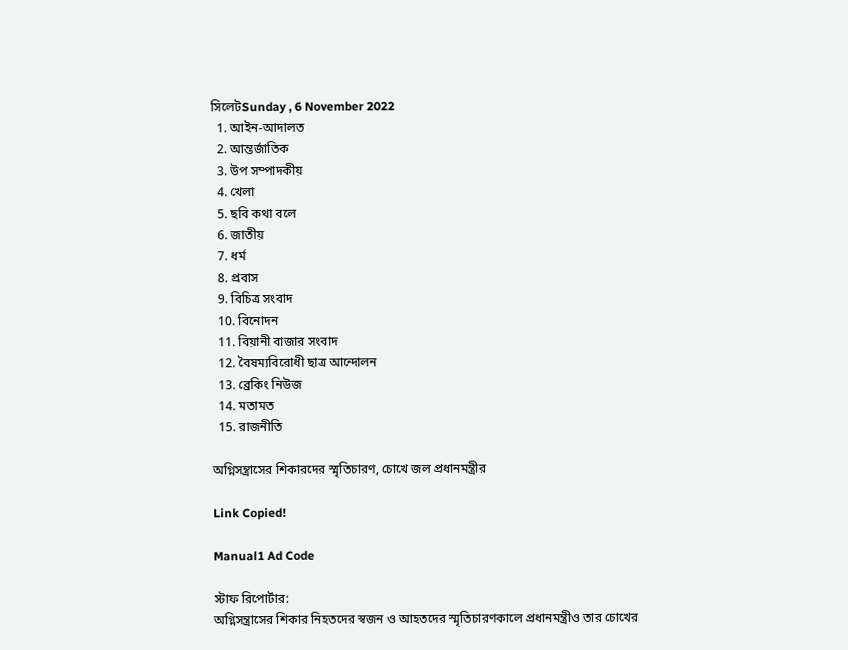সিলেটSunday , 6 November 2022
  1. আইন-আদালত
  2. আন্তর্জাতিক
  3. উপ সম্পাদকীয়
  4. খেলা
  5. ছবি কথা বলে
  6. জাতীয়
  7. ধর্ম
  8. প্রবাস
  9. বিচিত্র সংবাদ
  10. বিনোদন
  11. বিয়ানী বাজার সংবাদ
  12. বৈষম্যবিরোধী ছাত্র আন্দোলন
  13. ব্রেকিং নিউজ
  14. মতামত
  15. রাজনীতি

অগ্নিসন্ত্রাসের শিকারদের স্মৃতিচারণ, চোখে জল প্রধানমন্ত্রীর

Link Copied!

Manual1 Ad Code

স্টাফ রিপোর্টার:
অগ্নিসন্ত্রাসের শিকার নিহতদের স্বজন ও আহতদের স্মৃতিচারণকালে প্রধানমন্ত্রীও তার চোখের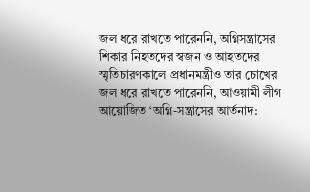জল ধরে রাখতে পারেননি, অগ্নিসন্ত্রাসের শিকার নিহতদের স্বজন ও আহতদের স্মৃতিচারণকালে প্রধানমন্ত্রীও তার চোখের জল ধরে রাখতে পারেননি, আওয়ামী লীগ আয়োজিত ‘অগ্নি-সন্ত্রাসের আর্তনাদ: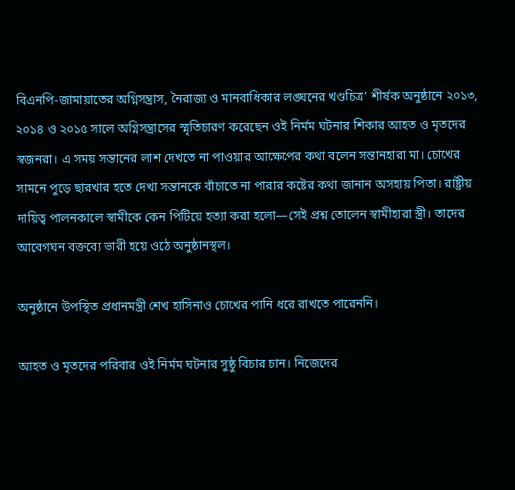বিএনপি-জামায়াতের অগ্নিসন্ত্রাস, নৈরাজ্য ও মানবাধিকার লঙ্ঘনের খণ্ডচিত্র’ শীর্ষক অনুষ্ঠানে ২০১৩, ২০১৪ ও ২০১৫ সালে অগ্নিসন্ত্রাসের স্মৃতিচারণ করেছেন ওই নির্মম ঘটনার শিকার আহত ও মৃতদের স্বজনরা। এ সময় সন্তানের লাশ দেখতে না পাওয়ার আক্ষেপের কথা বলেন সন্তানহারা মা। চোখের সামনে পুড়ে ছারখার হতে দেখা সন্তানকে বাঁচাতে না পারার কষ্টের কথা জানান অসহায় পিতা। রাষ্ট্রীয় দায়িত্ব পালনকালে স্বামীকে কেন পিটিয়ে হত্যা করা হলো—সেই প্রশ্ন তোলেন স্বামীহারা স্ত্রী। তাদের আবেগঘন বক্তব্যে ভারী হয়ে ওঠে অনুষ্ঠানস্থল।

অনুষ্ঠানে উপস্থিত প্রধানমন্ত্রী শেখ হাসিনাও চোখের পানি ধরে রাখতে পারেননি।

আহত ও মৃতদের পরিবার ওই নির্মম ঘটনার সুষ্ঠু বিচার চান। নিজেদের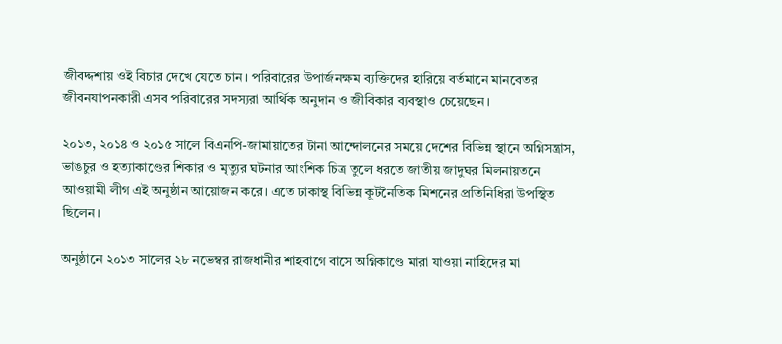জীবদ্দশায় ওই বিচার দেখে যেতে চান। পরিবারের উপার্জনক্ষম ব্যক্তিদের হারিয়ে বর্তমানে মানবেতর জীবনযাপনকারী এসব পরিবারের সদস্যরা আর্থিক অনুদান ও জীবিকার ব্যবস্থাও চেয়েছেন।

২০১৩, ২০১৪ ও ২০১৫ সালে বিএনপি-জামায়াতের টানা আন্দোলনের সময়ে দেশের বিভিন্ন স্থানে অগ্নিসন্ত্রাস, ভাঙচুর ও হত্যাকাণ্ডের শিকার ও মৃত্যুর ঘটনার আংশিক চিত্র তুলে ধরতে জাতীয় জাদুঘর মিলনায়তনে আওয়ামী লীগ এই অনুষ্ঠান আয়োজন করে। এতে ঢাকাস্থ বিভিন্ন কূটনৈতিক মিশনের প্রতিনিধিরা উপস্থিত ছিলেন।

অনুষ্ঠানে ২০১৩ সালের ২৮ নভেম্বর রাজধানীর শাহবাগে বাসে অগ্নিকাণ্ডে মারা যাওয়া নাহিদের মা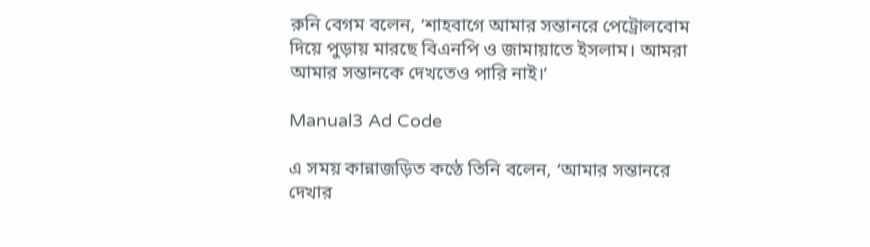রুনি বেগম বলেন, ‘শাহবাগে আমার সন্তানরে পেট্রোলবোম দিয়ে পুড়ায় মারছে বিএনপি ও জামায়াতে ইসলাম। আমরা আমার সন্তানকে দেখতেও পারি নাই।’

Manual3 Ad Code

এ সময় কান্নাজড়িত কণ্ঠে তিনি বলেন, ‘আমার সন্তানরে দেখার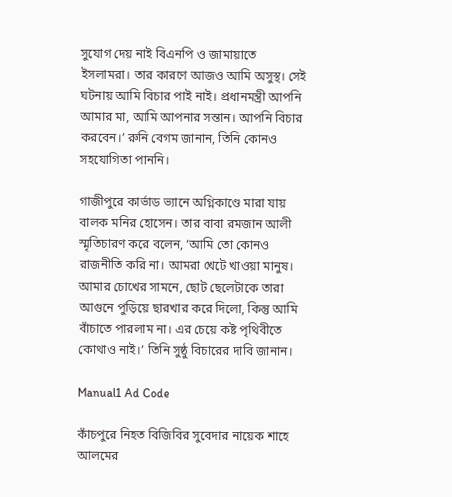সুযোগ দেয় নাই বিএনপি ও জামায়াতে ইসলামরা। তার কারণে আজও আমি অসুস্থ। সেই ঘটনায় আমি বিচার পাই নাই। প্রধানমন্ত্রী আপনি আমার মা, আমি আপনার সন্তান। আপনি বিচার করবেন।’ রুনি বেগম জানান, তিনি কোনও সহযোগিতা পাননি।

গাজীপুরে কার্ভাড ভ্যানে অগ্নিকাণ্ডে মারা যায় বালক মনির হোসেন। তার বাবা রমজান আলী স্মৃতিচারণ করে বলেন, ‘আমি তো কোনও রাজনীতি করি না। আমরা খেটে খাওয়া মানুষ। আমার চোখের সামনে, ছোট ছেলেটাকে তারা আগুনে পুড়িয়ে ছারখার করে দিলো, কিন্তু আমি বাঁচাতে পারলাম না। এর চেয়ে কষ্ট পৃথিবীতে কোথাও নাই।’ তিনি সুষ্ঠু বিচারের দাবি জানান।

Manual1 Ad Code

কাঁচপুরে নিহত বিজিবির সুবেদার নায়েক শাহে আলমের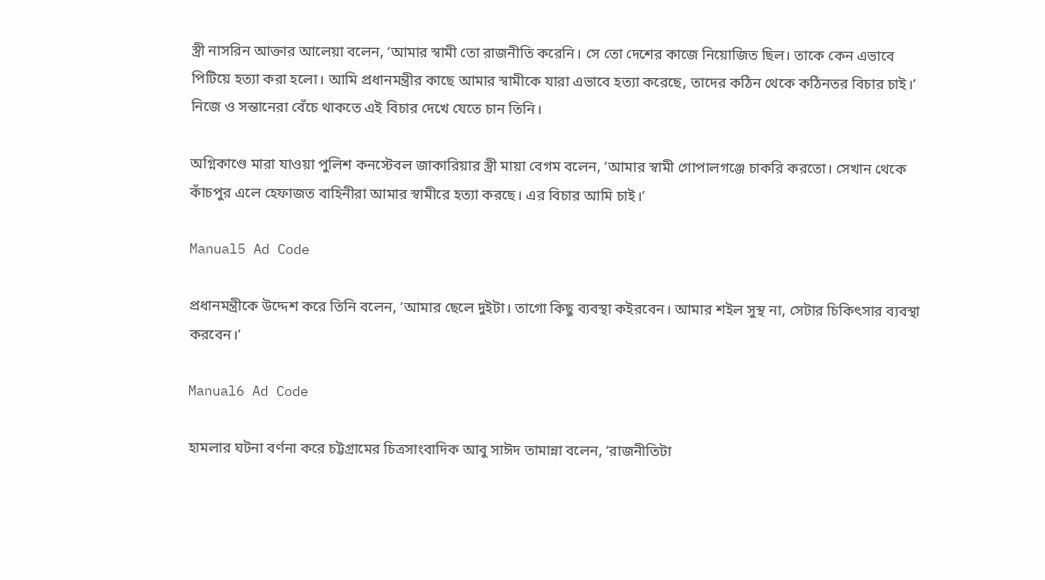স্ত্রী নাসরিন আক্তার আলেয়া বলেন, ‘আমার স্বামী তো রাজনীতি করেনি। সে তো দেশের কাজে নিয়োজিত ছিল। তাকে কেন এভাবে পিটিয়ে হত্যা করা হলো। আমি প্রধানমন্ত্রীর কাছে আমার স্বামীকে যারা এভাবে হত্যা করেছে, তাদের কঠিন থেকে কঠিনতর বিচার চাই।’ নিজে ও সন্তানেরা বেঁচে থাকতে এই বিচার দেখে যেতে চান তিনি।

অগ্নিকাণ্ডে মারা যাওয়া পুলিশ কনস্টেবল জাকারিয়ার স্ত্রী মায়া বেগম বলেন, ‘আমার স্বামী গোপালগঞ্জে চাকরি করতো। সেখান থেকে কাঁচপুর এলে হেফাজত বাহিনীরা আমার স্বামীরে হত্যা করছে। এর বিচার আমি চাই।’

Manual5 Ad Code

প্রধানমন্ত্রীকে উদ্দেশ করে তিনি বলেন, ‘আমার ছেলে দুইটা। তাগো কিছু ব্যবস্থা কইরবেন। আমার শইল সুস্থ না, সেটার চিকিৎসার ব্যবস্থা করবেন।’

Manual6 Ad Code

হামলার ঘটনা বর্ণনা করে চট্টগ্রামের চিত্রসাংবাদিক আবু সাঈদ তামান্না বলেন, ‘রাজনীতিটা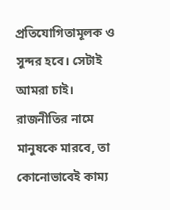প্রতিযোগিতামূলক ও সুন্দর হবে। সেটাই আমরা চাই। রাজনীতির নামে মানুষকে মারবে, তা কোনোভাবেই কাম্য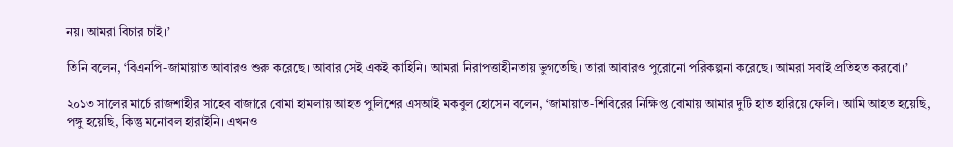নয়। আমরা বিচার চাই।’

তিনি বলেন, ‘বিএনপি-জামায়াত আবারও শুরু করেছে। আবার সেই একই কাহিনি। আমরা নিরাপত্তাহীনতায় ভুগতেছি। তারা আবারও পুরোনো পরিকল্পনা করেছে। আমরা সবাই প্রতিহত করবো।’

২০১৩ সালের মার্চে রাজশাহীর সাহেব বাজারে বোমা হামলায় আহত পুলিশের এসআই মকবুল হোসেন বলেন, ‘জামায়াত-শিবিরের নিক্ষিপ্ত বোমায় আমার দুটি হাত হারিয়ে ফেলি। আমি আহত হয়েছি, পঙ্গু হয়েছি, কিন্তু মনোবল হারাইনি। এখনও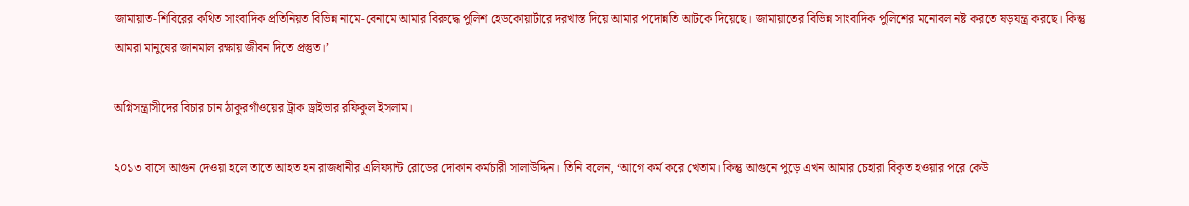জামায়াত-শিবিরের কথিত সাংবাদিক প্রতিনিয়ত বিভিন্ন নামে-বেনামে আমার বিরুদ্ধে পুলিশ হেডকোয়ার্টারে দরখাস্ত দিয়ে আমার পদোন্নতি আটকে দিয়েছে। জামায়াতের বিভিন্ন সাংবাদিক পুলিশের মনোবল নষ্ট করতে ষড়যন্ত্র করছে। কিন্তু আমরা মানুষের জানমাল রক্ষায় জীবন দিতে প্রস্তুত।’

অগ্নিসন্ত্রাসীদের বিচার চান ঠাকুরগাঁওয়ের ট্রাক ড্রাইভার রফিকুল ইসলাম।

২০১৩ বাসে আগুন দেওয়া হলে তাতে আহত হন রাজধানীর এলিফ্যান্ট রোডের দোকান কর্মচারী সালাউদ্দিন। তিনি বলেন, ‘আগে কর্ম করে খেতাম। কিন্তু আগুনে পুড়ে এখন আমার চেহারা বিকৃত হওয়ার পরে কেউ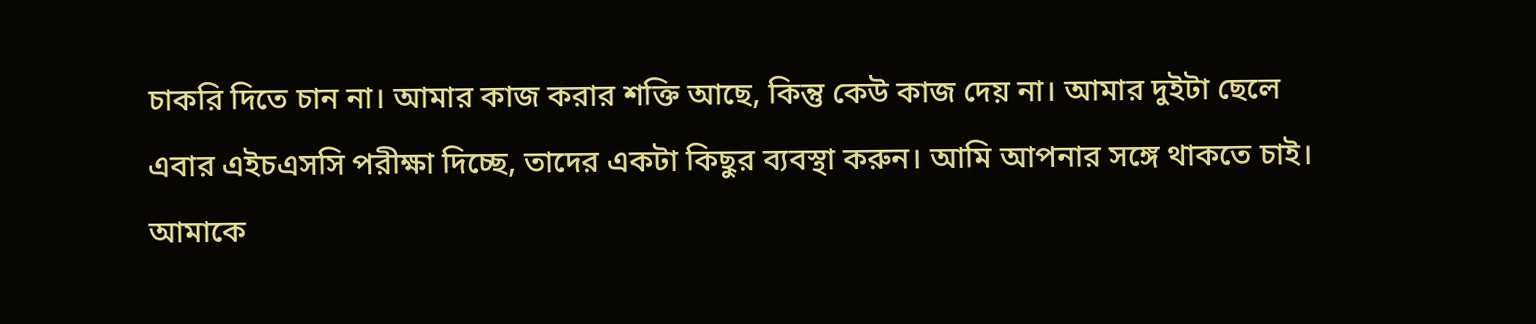চাকরি দিতে চান না। আমার কাজ করার শক্তি আছে, কিন্তু কেউ কাজ দেয় না। আমার দুইটা ছেলে এবার এইচএসসি পরীক্ষা দিচ্ছে, তাদের একটা কিছুর ব্যবস্থা করুন। আমি আপনার সঙ্গে থাকতে চাই। আমাকে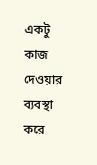একটু কাজ দেওয়ার ব্যবস্থা করে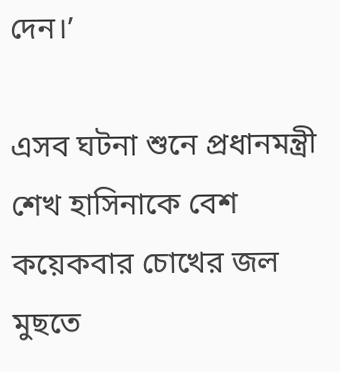দেন।’

এসব ঘটনা শুনে প্রধানমন্ত্রী শেখ হাসিনাকে বেশ কয়েকবার চোখের জল মুছতে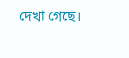দেখা গেছে।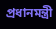প্রধানমন্ত্রী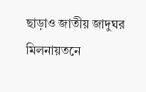ছাড়াও জাতীয় জাদুঘর মিলনায়তনে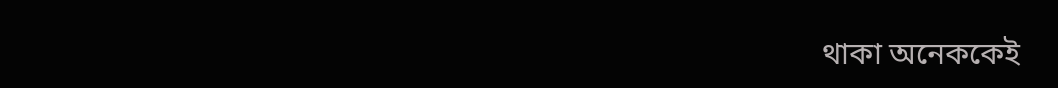থাকা অনেককেই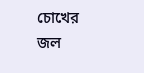চোখের জল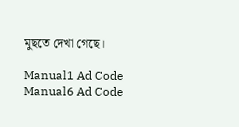মুছতে দেখা গেছে।

Manual1 Ad Code
Manual6 Ad Code